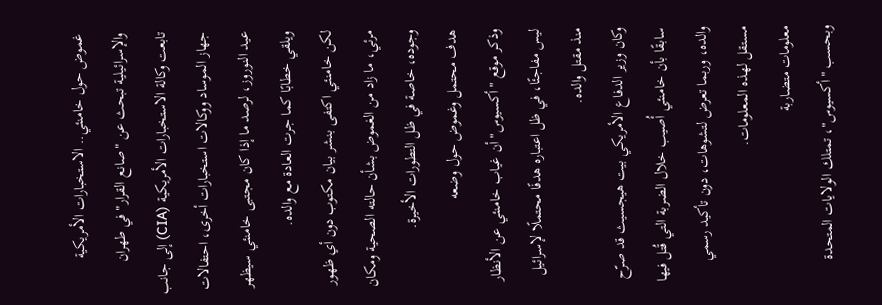غموض حول خامنئي.. الاستخبارات الأمريكية والإسرائيلية تبحث عن "صانع القرار" في طهران
تابعت وكالة الاستخبارات الأمريكية (CIA) إلى جانب جهاز الموساد ووكالات استخبارات أخرى، احتفالات عيد النوروز، لرصد ما إذا كان مجتبى خامنئي سيظهر ويلقي خطابًا كما جرت العادة مع والده.
لكن خامنئي اكتفى بنشر بيان مكتوب دون أي ظهور مرئي، ما زاد من الغموض بشأن حالته الصحية ومكان وجوده، خاصة في ظل التطورات الأخيرة.
هدف محتمل وغموض حول وضعه
وذكر موقع "أكسيوس" أن غياب خامنئي عن الأنظار ليس مفاجئًا، في ظل اعتباره هدفًا محتملًا لإسرائيل منذ مقتل والده.
وكان وزير الدفاع الأمريكي بيت هيجسيث قد صرّح سابقًا بأن خامنئي أُصيب خلال الضربة التي قُتل فيها والده، وربما تعرض لتشوهات، دون تأكيد رسمي مستقل لهذه المعلومات.
معلومات متضاربة
وبحسب "أكسيوس"، تمتلك الولايات المتحدة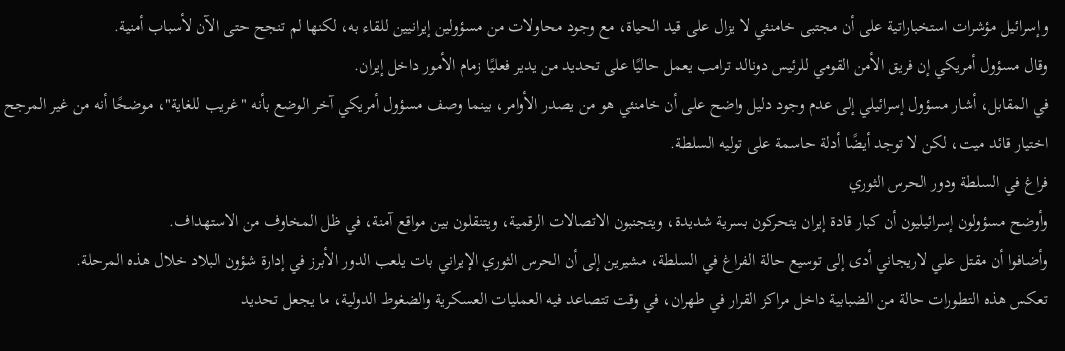وإسرائيل مؤشرات استخباراتية على أن مجتبى خامنئي لا يزال على قيد الحياة، مع وجود محاولات من مسؤولين إيرانيين للقاء به، لكنها لم تنجح حتى الآن لأسباب أمنية.
وقال مسؤول أمريكي إن فريق الأمن القومي للرئيس دونالد ترامب يعمل حاليًا على تحديد من يدير فعليًا زمام الأمور داخل إيران.
في المقابل، أشار مسؤول إسرائيلي إلى عدم وجود دليل واضح على أن خامنئي هو من يصدر الأوامر، بينما وصف مسؤول أمريكي آخر الوضع بأنه "غريب للغاية"، موضحًا أنه من غير المرجح اختيار قائد ميت، لكن لا توجد أيضًا أدلة حاسمة على توليه السلطة.
فراغ في السلطة ودور الحرس الثوري
وأوضح مسؤولون إسرائيليون أن كبار قادة إيران يتحركون بسرية شديدة، ويتجنبون الاتصالات الرقمية، ويتنقلون بين مواقع آمنة، في ظل المخاوف من الاستهداف.
وأضافوا أن مقتل علي لاريجاني أدى إلى توسيع حالة الفراغ في السلطة، مشيرين إلى أن الحرس الثوري الإيراني بات يلعب الدور الأبرز في إدارة شؤون البلاد خلال هذه المرحلة.
تعكس هذه التطورات حالة من الضبابية داخل مراكز القرار في طهران، في وقت تتصاعد فيه العمليات العسكرية والضغوط الدولية، ما يجعل تحديد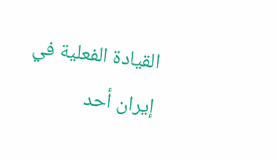القيادة الفعلية في إيران أحد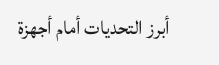أبرز التحديات أمام أجهزة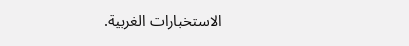الاستخبارات الغربية.